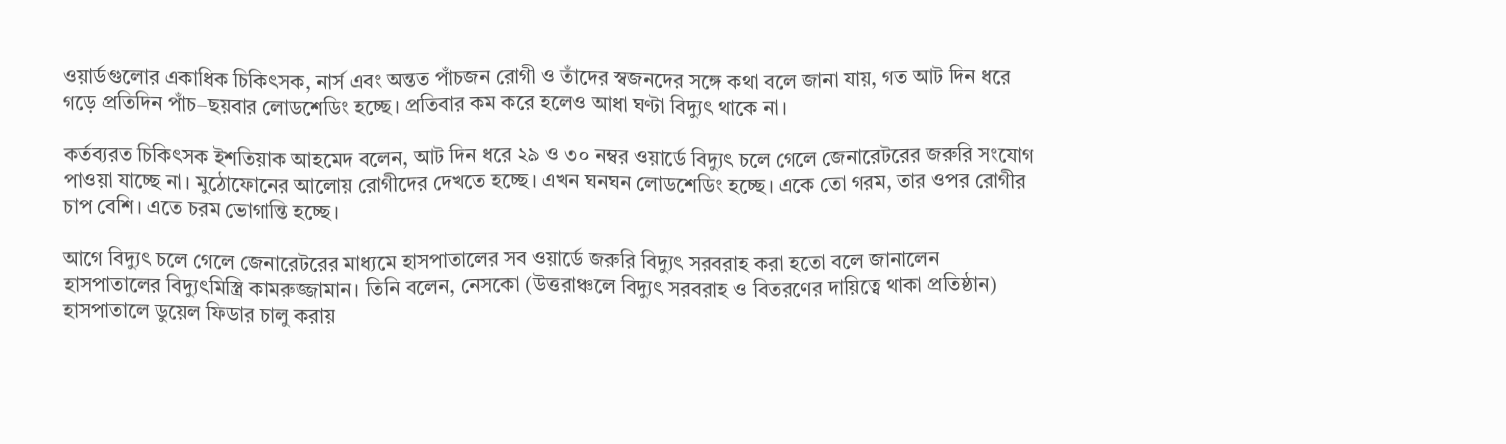ওয়ার্ডগুলোর একাধিক চিকিৎসক, নার্স এবং অন্তত পাঁচজন রোগী ও তাঁদের স্বজনদের সঙ্গে কথা বলে জানা যায়, গত আট দিন ধরে গড়ে প্রতিদিন পাঁচ–ছয়বার লোডশেডিং হচ্ছে। প্রতিবার কম করে হলেও আধা ঘণ্টা বিদ্যুৎ থাকে না।

কর্তব্যরত চিকিৎসক ইশতিয়াক আহমেদ বলেন, আট দিন ধরে ২৯ ও ৩০ নম্বর ওয়ার্ডে বিদ্যুৎ চলে গেলে জেনারেটরের জরুরি সংযোগ পাওয়া যাচ্ছে না। মুঠোফোনের আলোয় রোগীদের দেখতে হচ্ছে। এখন ঘনঘন লোডশেডিং হচ্ছে। একে তো গরম, তার ওপর রোগীর চাপ বেশি। এতে চরম ভোগান্তি হচ্ছে।

আগে বিদ্যুৎ চলে গেলে জেনারেটরের মাধ্যমে হাসপাতালের সব ওয়ার্ডে জরুরি বিদ্যুৎ সরবরাহ করা হতো বলে জানালেন হাসপাতালের বিদ্যুৎমিস্ত্রি কামরুজ্জামান। তিনি বলেন, নেসকো (উত্তরাঞ্চলে বিদ্যুৎ সরবরাহ ও বিতরণের দায়িত্বে থাকা প্রতিষ্ঠান) হাসপাতালে ডুয়েল ফিডার চালু করায়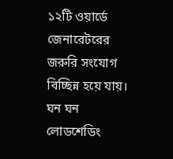১২টি ওয়ার্ডে জেনারেটরের জরুরি সংযোগ বিচ্ছিন্ন হয়ে যায়। ঘন ঘন লোডশেডিং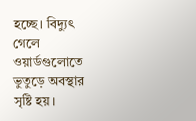হচ্ছে। বিদ্যুৎ গেলে ওয়ার্ডগুলোতে ভুতুড়ে অবস্থার সৃষ্টি হয়।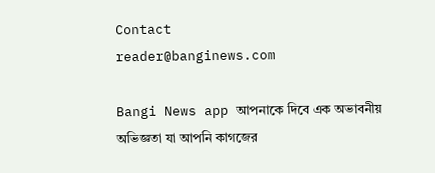Contact
reader@banginews.com

Bangi News app আপনাকে দিবে এক অভাবনীয় অভিজ্ঞতা যা আপনি কাগজের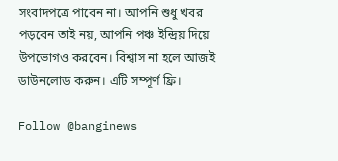সংবাদপত্রে পাবেন না। আপনি শুধু খবর পড়বেন তাই নয়, আপনি পঞ্চ ইন্দ্রিয় দিয়ে উপভোগও করবেন। বিশ্বাস না হলে আজই ডাউনলোড করুন। এটি সম্পূর্ণ ফ্রি।

Follow @banginews